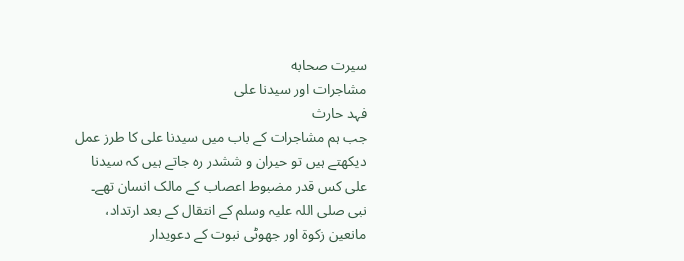سيرت صحابه
مشاجرات اور سيدنا علی
فہد حارث
جب ہم مشاجرات کے باب میں سیدنا علی کا طرز عمل دیکھتے ہیں تو حیران و ششدر رہ جاتے ہیں کہ سیدنا علی کس قدر مضبوط اعصاب کے مالک انسان تھے۔ نبی صلی اللہ علیہ وسلم کے انتقال کے بعد ارتداد، مانعین زکوة اور جھوٹی نبوت کے دعویدار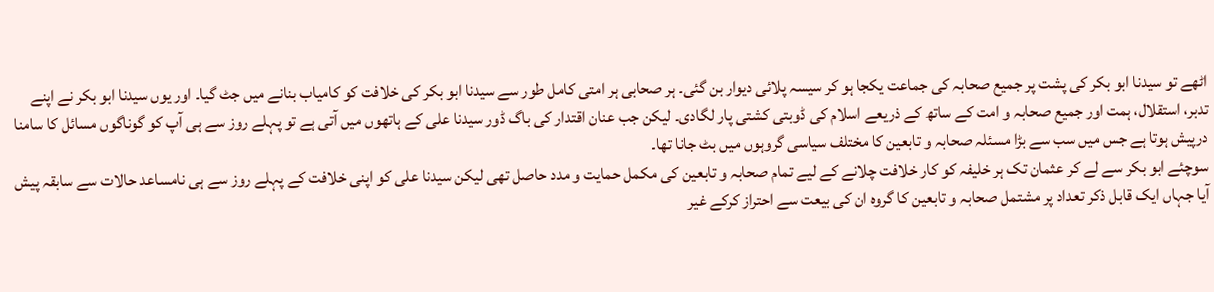اٹھے تو سیدنا ابو بکر کی پشت پر جمیع صحابہ کی جماعت یکجا ہو کر سیسہ پلائی دیوار بن گئی۔ ہر صحابی ہر امتی کامل طور سے سیدنا ابو بکر کی خلافت کو کامیاب بنانے میں جٹ گیا۔ اور یوں سیدنا ابو بکر نے اپنے تدبر، استقلال، ہمت اور جمیع صحابہ و امت کے ساتھ کے ذریعے اسلام کی ڈوبتی کشتی پار لگادی۔ لیکن جب عنان اقتدار کی باگ ڈور سیدنا علی کے ہاتھوں میں آتی ہے تو پہلے روز سے ہی آپ کو گوناگوں مسائل کا سامنا درپیش ہوتا ہے جس میں سب سے بڑا مسئلہ صحابہ و تابعین کا مختلف سیاسی گروہوں میں بٹ جانا تھا۔
سوچئے ابو بکر سے لے کر عثمان تک ہر خلیفہ کو کار خلافت چلانے کے لیے تمام صحابہ و تابعین کی مکمل حمایت و مدد حاصل تھی لیکن سیدنا علی کو اپنی خلافت کے پہلے روز سے ہی نامساعد حالات سے سابقہ پیش آیا جہاں ایک قابل ذکر تعداد پر مشتمل صحابہ و تابعین کا گروہ ان کی بیعت سے احتراز کرکے غیر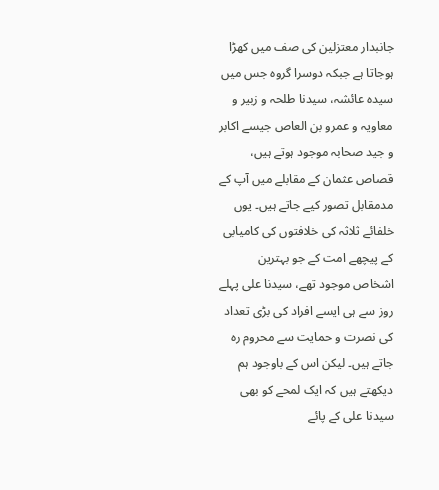جانبدار معتزلین کی صف میں کھڑا ہوجاتا ہے جبکہ دوسرا گروہ جس میں سیدہ عائشہ، سیدنا طلحہ و زبیر و معاویہ و عمرو بن العاص جیسے اکابر و جید صحابہ موجود ہوتے ہیں، قصاص عثمان کے مقابلے میں آپ کے مدمقابل تصور کیے جاتے ہیں۔ یوں خلفائے ثلاثہ کی خلافتوں کی کامیابی کے پیچھے امت کے جو بہترین اشخاص موجود تھے، سیدنا علی پہلے روز سے ہی ایسے افراد کی بڑی تعداد کی نصرت و حمایت سے محروم رہ جاتے ہیں۔ لیکن اس کے باوجود ہم دیکھتے ہیں کہ ایک لمحے کو بھی سیدنا علی کے پائے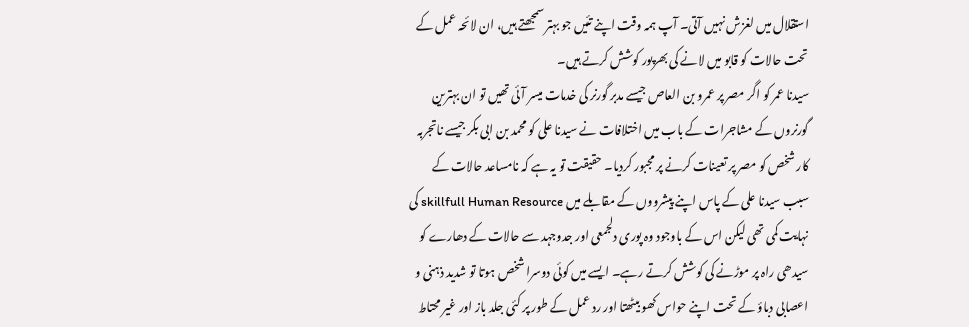استقلال میں لغزش نہیں آتی۔ آپ ہمہ وقت اپنے تئیں جو بہتر سمجھتے ہیں، ان لائحہ عمل کے تحت حالات کو قابو میں لانے کی بھرپور کوشش کرتے ہیں۔
سیدنا عمر کو اگر مصر پر عمرو بن العاص جیسے مدبر گورنر کی خدمات میسر آئی تھیں تو ان بہترین گورنروں کے مشاجرات کے باب میں اختلافات نے سیدنا علی کو محمد بن ابی بکر جیسے ناتجربہ کار شخص کو مصر پر تعینات کرنے پر مجبور کردیا۔ حقیقت تو یہ ہے کہ نامساعد حالات کے سبب سیدنا علی کے پاس اپنے پیشرووں کے مقابلے میں skillfull Human Resource کی نہایت کمی تھی لیکن اس کے باوجود وہ پوری دلجمعی اور جدوجہد سے حالات کے دھارے کو سیدھی راہ پر موڑنے کی کوشش کرتے رہے۔ ایسے میں کوئی دوسرا شخص ہوتا تو شدید ذہنی و اعصابی دباؤ کے تحت اپنے حواس کھو بیٹھتا اور رد عمل کے طور پر کئی جلد باز اور غیر محتاط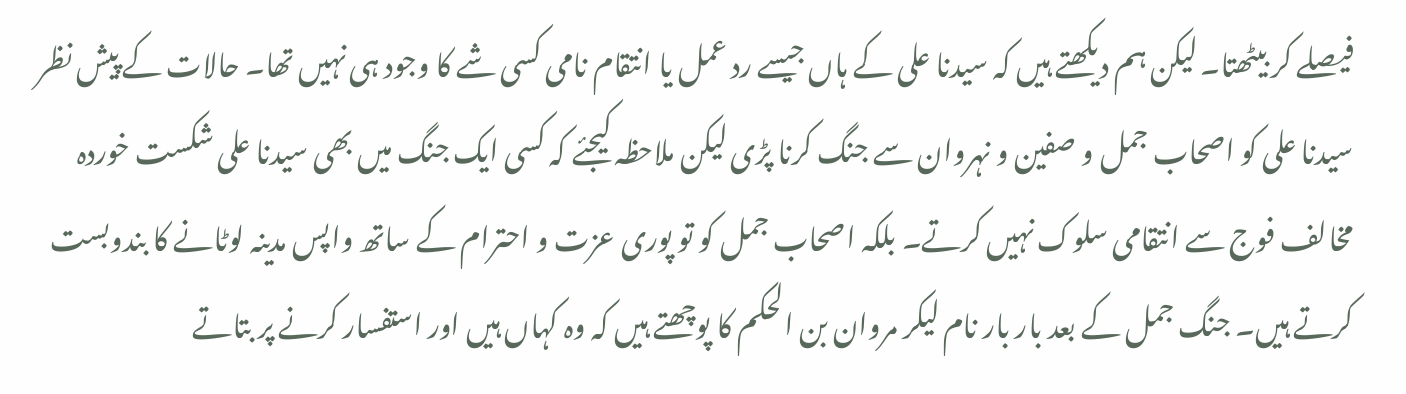فیصلے کر بیٹھتا۔ لیکن ہم دیکھتے ہیں کہ سیدنا علی کے ہاں جیسے رد عمل یا انتقام نامی کسی شے کا وجود ہی نہیں تھا۔ حالات کے پیش نظر سیدنا علی کو اصحاب جمل و صفین و نہروان سے جنگ کرنا پڑی لیکن ملاحظہ کیجئے کہ کسی ایک جنگ میں بھی سیدنا علی شکست خوردہ مخالف فوج سے انتقامی سلوک نہیں کرتے۔ بلکہ اصحاب جمل کو تو پوری عزت و احترام کے ساتھ واپس مدینہ لوٹانے کا بندوبست کرتے ہیں۔ جنگ جمل کے بعد بار بار نام لیکر مروان بن الحکم کا پوچھتے ہیں کہ وہ کہاں ہیں اور استفسار کرنے پر بتاتے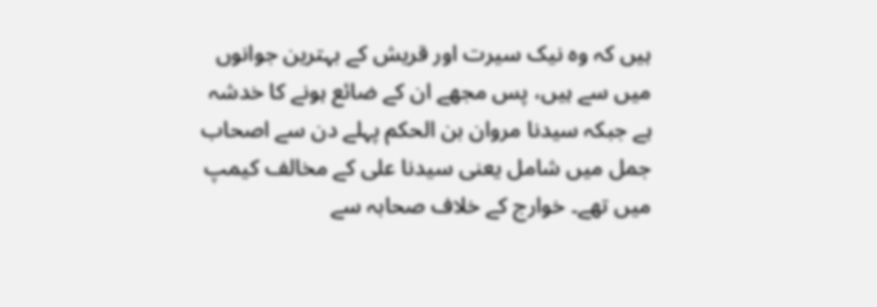ہیں کہ وہ نیک سیرت اور قریش کے بہترین جوانوں میں سے ہیں، پس مجھے ان کے ضائع ہونے کا خدشہ ہے جبکہ سیدنا مروان بن الحکم پہلے دن سے اصحاب جمل میں شامل یعنی سیدنا علی کے مخالف کیمپ میں تھے۔ خوارج کے خلاف صحابہ سے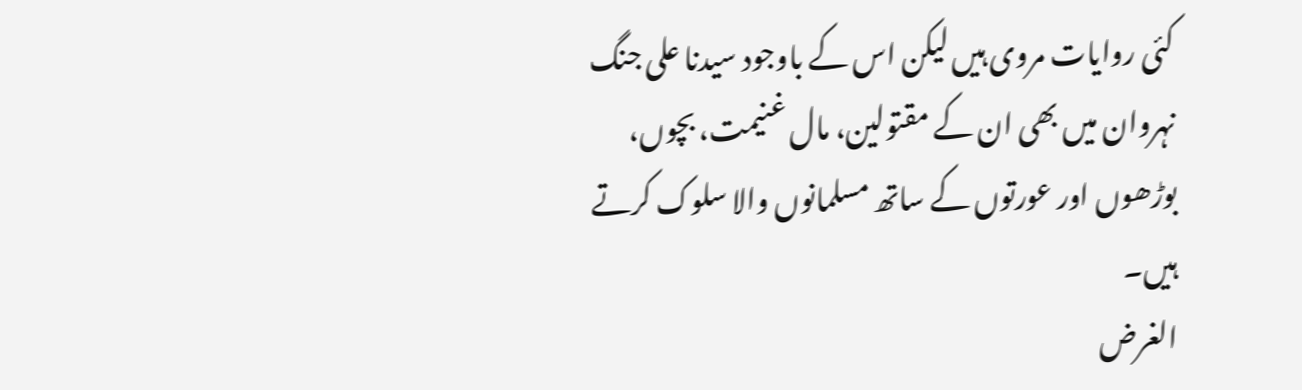کئی روایات مروی ہیں لیکن اس کے باوجود سیدنا علی جنگ نہروان میں بھی ان کے مقتولین، مال غنیمت، بچوں، بوڑھوں اور عورتوں کے ساتھ مسلمانوں والا سلوک کرتے ہیں۔
الغرض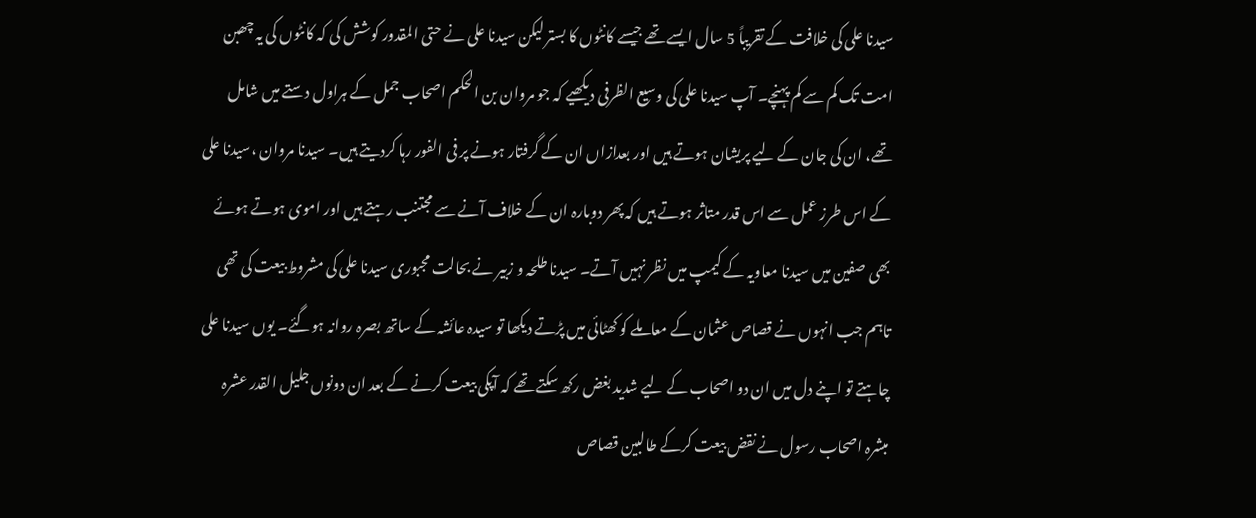سیدنا علی کی خلافت کے تقریباً 5 سال ایسے تھے جیسے کانٹوں کا بستر لیکن سیدنا علی نے حتی المقدور کوشش کی کہ کانٹوں کی یہ چھبن امت تک کم سے کم پہنچے۔ آپ سیدنا علی کی وسیع الظرفی دیکھیے کہ جو مروان بن الحکم اصحاب جمل کے ہراول دستے میں شامل تھے، ان کی جان کے لیے پریشان ہوتے ہیں اور بعدازاں ان کے گرفتار ہونے پر فی الفور رہا کردیتے ہیں۔ سیدنا مروان ،سیدنا علی کے اس طرز عمل سے اس قدر متاثر ہوتے ہیں کہ پھر دوبارہ ان کے خلاف آنے سے مجتنب رہتے ہیں اور اموی ہوتے ہوئے بھی صفین میں سیدنا معاویہ کے کیمپ میں نظر نہیں آتے۔ سیدنا طلحہ و زبیر نے بحالت مجبوری سیدنا علی کی مشروط بیعت کی تھی تاہم جب انہوں نے قصاص عثمان کے معاملے کو کھٹائی میں پڑتے دیکھا تو سیدہ عائشہ کے ساتھ بصرہ روانہ ہوگئے۔ یوں سیدنا علی چاہتے تو اپنے دل میں ان دو اصحاب کے لیے شدید بغض رکھ سکتے تھے کہ آپکی بیعت کرنے کے بعد ان دونوں جلیل القدر عشرہ مبشرہ اصحاب رسول نے نقض بیعت کرکے طالبین قصاص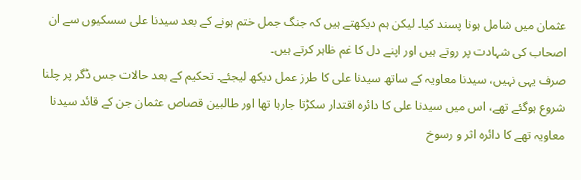عثمان میں شامل ہونا پسند کیا۔ لیکن ہم دیکھتے ہیں کہ جنگ جمل ختم ہونے کے بعد سیدنا علی سسکیوں سے ان اصحاب کی شہادت پر روتے ہیں اور اپنے دل کا غم ظاہر کرتے ہیں۔
صرف یہی نہیں، سیدنا معاویہ کے ساتھ سیدنا علی کا طرز عمل دیکھ لیجئے۔ تحکیم کے بعد حالات جس ڈگر پر چلنا شروع ہوگئے تھے، اس میں سیدنا علی کا دائرہ اقتدار سکڑتا جارہا تھا اور طالبین قصاص عثمان جن کے قائد سیدنا معاویہ تھے کا دائرہ اثر و رسوخ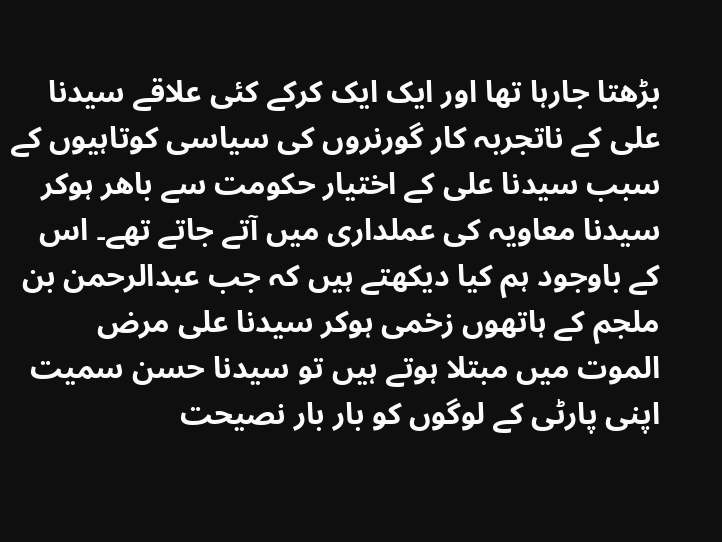بڑھتا جارہا تھا اور ایک ایک کرکے کئی علاقے سیدنا علی کے ناتجربہ کار گورنروں کی سیاسی کوتاہیوں کے سبب سیدنا علی کے اختیار حکومت سے باھر ہوکر سیدنا معاویہ کی عملداری میں آتے جاتے تھے۔ اس کے باوجود ہم کیا دیکھتے ہیں کہ جب عبدالرحمن بن ملجم کے ہاتھوں زخمی ہوکر سیدنا علی مرض الموت میں مبتلا ہوتے ہیں تو سیدنا حسن سمیت اپنی پارٹی کے لوگوں کو بار بار نصیحت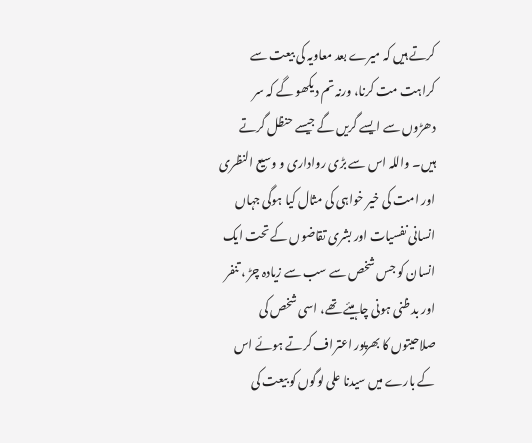کرتے ہیں کہ میرے بعد معاویہ کی بیعت سے کراہت مت کرنا، ورنہ تم دیکھو گے کہ سر دھڑوں سے ایسے گریں گے جیسے حنظل گرتے ہیں۔ واللہ اس سے بڑی رواداری و وسیع النظری اور امت کی خیر خواہی کی مثال کیا ہوگی جہاں انسانی نفسیات اور بشری تقاضوں کے تحت ایک انسان کو جس شخص سے سب سے زیادہ چڑ ، تنفر اور بد ظنی ہونی چاہیئے تھے، اسی شخص کی صلاحیتوں کا بھرپور اعتراف کرتے ہوئے اس کے بارے میں سیدنا علی لوگوں کو بیعت کی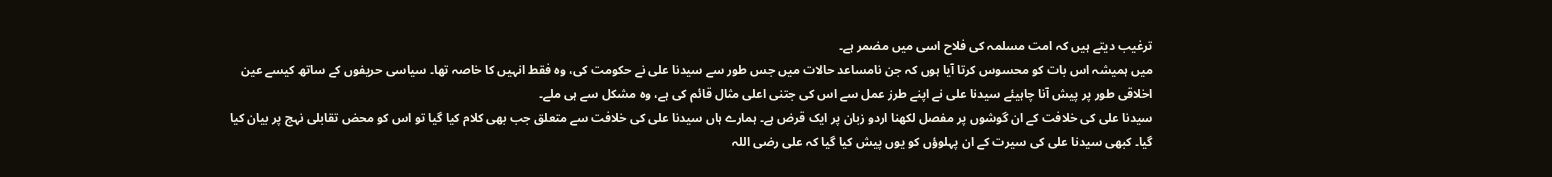ترغیب دیتے ہیں کہ امت مسلمہ کی فلاح اسی میں مضمر ہے۔
میں ہمیشہ اس بات کو محسوس کرتا آیا ہوں کہ جن نامساعد حالات میں جس طور سے سیدنا علی نے حکومت کی، وہ فقط انہیں کا خاصہ تھا۔ سیاسی حریفوں کے ساتھ کیسے عین اخلاقی طور پر پیش آنا چاہیئے سیدنا علی نے اپنے طرز عمل سے اس کی جتنی اعلی مثال قائم کی ہے، وہ مشکل سے ہی ملے۔
سیدنا علی کی خلافت کے ان گوشوں پر مفصل لکھنا اردو زبان پر ایک قرض ہے۔ ہمارے ہاں سیدنا علی کی خلافت سے متعلق جب بھی کلام کیا گیا تو اس کو محض تقابلی نہج پر بیان کیا گیا۔ کبھی سیدنا علی کی سیرت کے ان پہلوؤں کو یوں پیش کیا گیا کہ علی رضی اللہ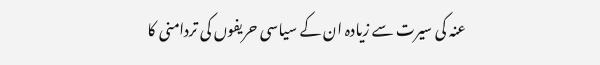عنہ کی سیرت سے زیادہ ان کے سیاسی حریفوں کی تردامنی کا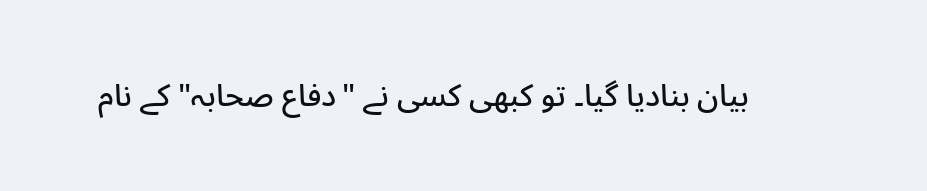بیان بنادیا گیا۔ تو کبھی کسی نے "دفاع صحابہ" کے نام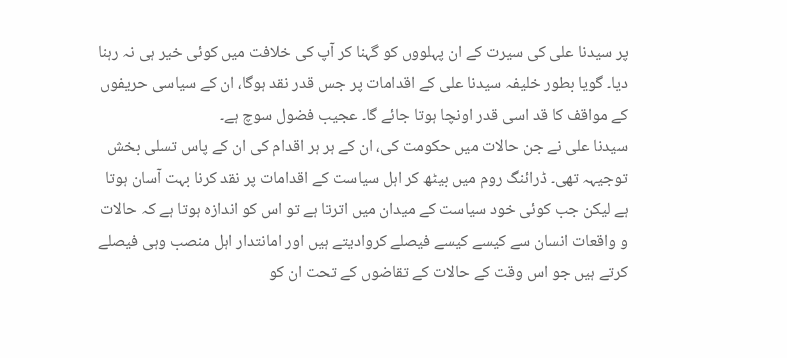پر سیدنا علی کی سیرت کے ان پہلووں کو گہنا کر آپ کی خلافت میں کوئی خیر ہی نہ رہنا دیا۔ گویا بطور خلیفہ سیدنا علی کے اقدامات پر جس قدر نقد ہوگا، ان کے سیاسی حریفوں کے مواقف کا قد اسی قدر اونچا ہوتا جائے گا۔ عجیب فضول سوچ ہے۔
سیدنا علی نے جن حالات میں حکومت کی، ان کے ہر ہر اقدام کی ان کے پاس تسلی بخش توجیہہ تھی۔ ڈرائنگ روم میں بیٹھ کر اہل سیاست کے اقدامات پر نقد کرنا بہت آسان ہوتا ہے لیکن جب کوئی خود سیاست کے میدان میں اترتا ہے تو اس کو اندازہ ہوتا ہے کہ حالات و واقعات انسان سے کیسے کیسے فیصلے کروادیتے ہیں اور امانتدار اہل منصب وہی فیصلے کرتے ہیں جو اس وقت کے حالات کے تقاضوں کے تحت ان کو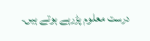درست معلوم پڑرہے ہوتے ہیں۔